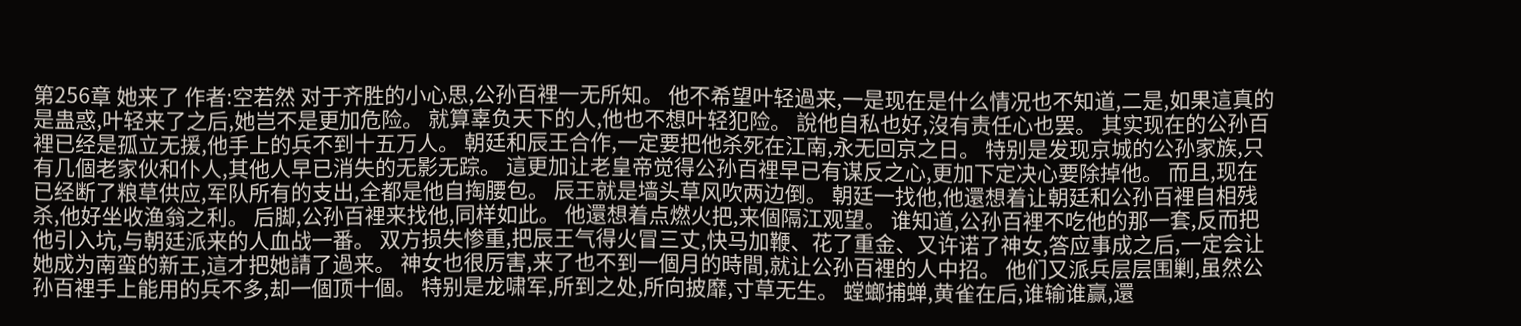第256章 她来了 作者:空若然 对于齐胜的小心思,公孙百裡一无所知。 他不希望叶轻過来,一是现在是什么情况也不知道,二是,如果這真的是蛊惑,叶轻来了之后,她岂不是更加危险。 就算辜负天下的人,他也不想叶轻犯险。 說他自私也好,沒有责任心也罢。 其实现在的公孙百裡已经是孤立无援,他手上的兵不到十五万人。 朝廷和辰王合作,一定要把他杀死在江南,永无回京之日。 特别是发现京城的公孙家族,只有几個老家伙和仆人,其他人早已消失的无影无踪。 這更加让老皇帝觉得公孙百裡早已有谋反之心,更加下定决心要除掉他。 而且,现在已经断了粮草供应,军队所有的支出,全都是他自掏腰包。 辰王就是墙头草风吹两边倒。 朝廷一找他,他還想着让朝廷和公孙百裡自相残杀,他好坐收渔翁之利。 后脚,公孙百裡来找他,同样如此。 他還想着点燃火把,来個隔江观望。 谁知道,公孙百裡不吃他的那一套,反而把他引入坑,与朝廷派来的人血战一番。 双方损失惨重,把辰王气得火冒三丈,快马加鞭、花了重金、又许诺了神女,答应事成之后,一定会让她成为南蛮的新王,這才把她請了過来。 神女也很厉害,来了也不到一個月的時間,就让公孙百裡的人中招。 他们又派兵层层围剿,虽然公孙百裡手上能用的兵不多,却一個顶十個。 特别是龙啸军,所到之处,所向披靡,寸草无生。 螳螂捕蝉,黄雀在后,谁输谁赢,還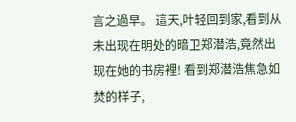言之過早。 這天,叶轻回到家,看到从未出现在明处的暗卫郑潜浩,竟然出现在她的书房裡! 看到郑潜浩焦急如焚的样子,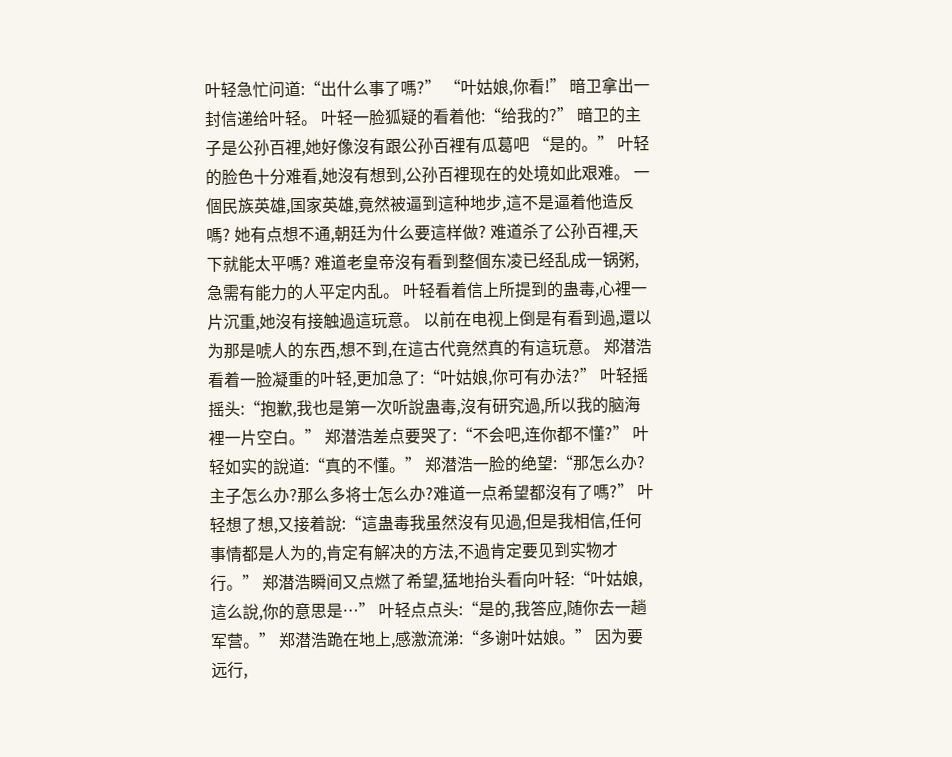叶轻急忙问道:“出什么事了嗎?” “叶姑娘,你看!” 暗卫拿出一封信递给叶轻。 叶轻一脸狐疑的看着他:“给我的?” 暗卫的主子是公孙百裡,她好像沒有跟公孙百裡有瓜葛吧 “是的。” 叶轻的脸色十分难看,她沒有想到,公孙百裡现在的处境如此艰难。 一個民族英雄,国家英雄,竟然被逼到這种地步,這不是逼着他造反嗎? 她有点想不通,朝廷为什么要這样做? 难道杀了公孙百裡,天下就能太平嗎? 难道老皇帝沒有看到整個东凌已经乱成一锅粥,急需有能力的人平定内乱。 叶轻看着信上所提到的蛊毒,心裡一片沉重,她沒有接触過這玩意。 以前在电视上倒是有看到過,還以为那是唬人的东西,想不到,在這古代竟然真的有這玩意。 郑潜浩看着一脸凝重的叶轻,更加急了:“叶姑娘,你可有办法?” 叶轻摇摇头:“抱歉,我也是第一次听說蛊毒,沒有研究過,所以我的脑海裡一片空白。” 郑潜浩差点要哭了:“不会吧,连你都不懂?” 叶轻如实的說道:“真的不懂。” 郑潜浩一脸的绝望:“那怎么办?主子怎么办?那么多将士怎么办?难道一点希望都沒有了嗎?” 叶轻想了想,又接着說:“這蛊毒我虽然沒有见過,但是我相信,任何事情都是人为的,肯定有解决的方法,不過肯定要见到实物才行。” 郑潜浩瞬间又点燃了希望,猛地抬头看向叶轻:“叶姑娘,這么說,你的意思是…” 叶轻点点头:“是的,我答应,随你去一趟军营。” 郑潜浩跪在地上,感激流涕:“多谢叶姑娘。” 因为要远行,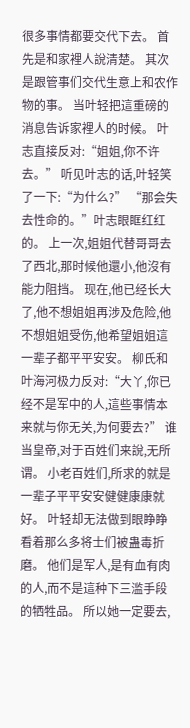很多事情都要交代下去。 首先是和家裡人說清楚。 其次是跟管事们交代生意上和农作物的事。 当叶轻把這重磅的消息告诉家裡人的时候。 叶志直接反对:“姐姐,你不许去。” 听见叶志的话,叶轻笑了一下:“为什么?” “那会失去性命的。”叶志眼眶红红的。 上一次,姐姐代替哥哥去了西北,那时候他還小,他沒有能力阻挡。 现在,他已经长大了,他不想姐姐再涉及危险,他不想姐姐受伤,他希望姐姐這一辈子都平平安安。 柳氏和叶海河极力反对:“大丫,你已经不是军中的人,這些事情本来就与你无关,为何要去?” 谁当皇帝,对于百姓们来說,无所谓。 小老百姓们,所求的就是一辈子平平安安健健康康就好。 叶轻却无法做到眼睁睁看着那么多将士们被蛊毒折磨。 他们是军人,是有血有肉的人,而不是這种下三滥手段的牺牲品。 所以她一定要去,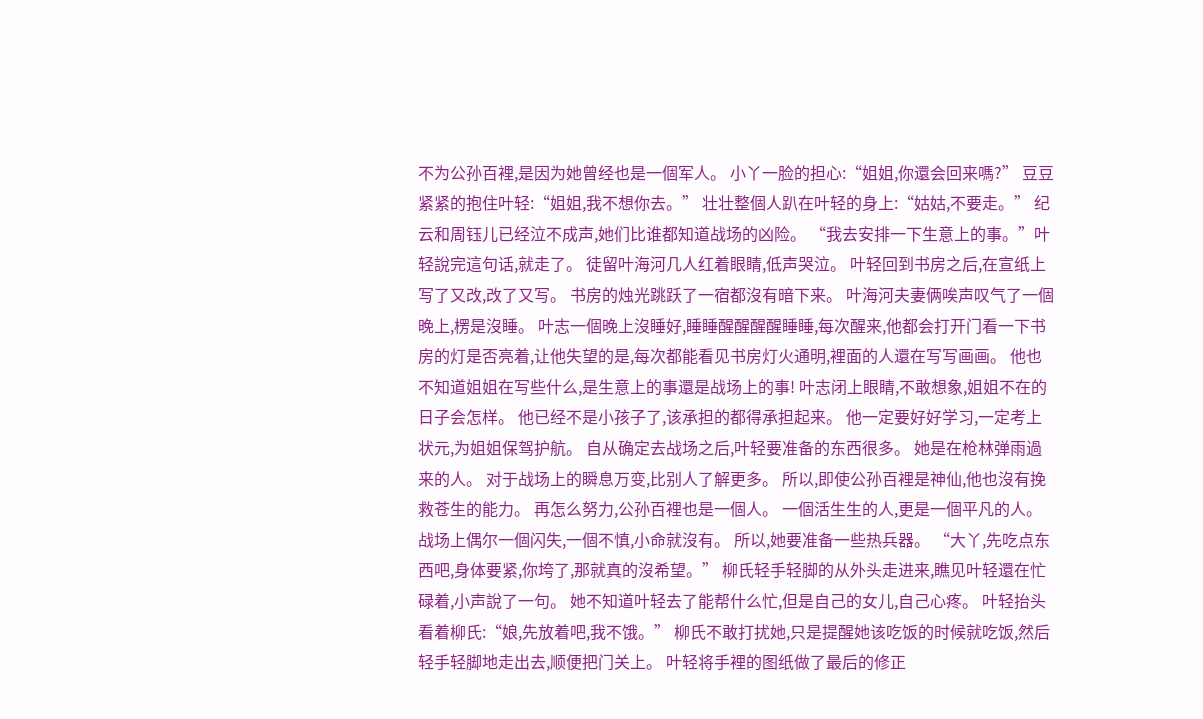不为公孙百裡,是因为她曾经也是一個军人。 小丫一脸的担心:“姐姐,你還会回来嗎?” 豆豆紧紧的抱住叶轻:“姐姐,我不想你去。” 壮壮整個人趴在叶轻的身上:“姑姑,不要走。” 纪云和周钰儿已经泣不成声,她们比谁都知道战场的凶险。 “我去安排一下生意上的事。”叶轻說完這句话,就走了。 徒留叶海河几人红着眼睛,低声哭泣。 叶轻回到书房之后,在宣纸上写了又改,改了又写。 书房的烛光跳跃了一宿都沒有暗下来。 叶海河夫妻俩唉声叹气了一個晚上,楞是沒睡。 叶志一個晚上沒睡好,睡睡醒醒醒醒睡睡,每次醒来,他都会打开门看一下书房的灯是否亮着,让他失望的是,每次都能看见书房灯火通明,裡面的人還在写写画画。 他也不知道姐姐在写些什么,是生意上的事還是战场上的事! 叶志闭上眼睛,不敢想象,姐姐不在的日子会怎样。 他已经不是小孩子了,该承担的都得承担起来。 他一定要好好学习,一定考上状元,为姐姐保驾护航。 自从确定去战场之后,叶轻要准备的东西很多。 她是在枪林弹雨過来的人。 对于战场上的瞬息万变,比别人了解更多。 所以,即使公孙百裡是神仙,他也沒有挽救苍生的能力。 再怎么努力,公孙百裡也是一個人。 一個活生生的人,更是一個平凡的人。 战场上偶尔一個闪失,一個不慎,小命就沒有。 所以,她要准备一些热兵器。 “大丫,先吃点东西吧,身体要紧,你垮了,那就真的沒希望。” 柳氏轻手轻脚的从外头走进来,瞧见叶轻還在忙碌着,小声說了一句。 她不知道叶轻去了能帮什么忙,但是自己的女儿,自己心疼。 叶轻抬头看着柳氏:“娘,先放着吧,我不饿。” 柳氏不敢打扰她,只是提醒她该吃饭的时候就吃饭,然后轻手轻脚地走出去,顺便把门关上。 叶轻将手裡的图纸做了最后的修正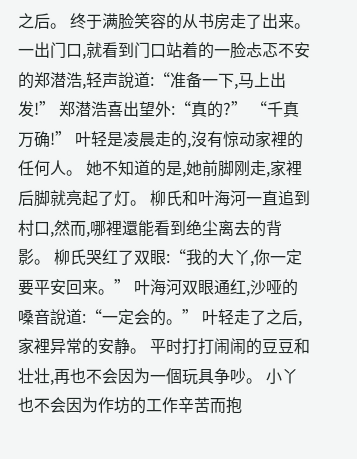之后。 终于满脸笑容的从书房走了出来。 一出门口,就看到门口站着的一脸忐忑不安的郑潜浩,轻声說道:“准备一下,马上出发!” 郑潜浩喜出望外:“真的?” “千真万确!” 叶轻是凌晨走的,沒有惊动家裡的任何人。 她不知道的是,她前脚刚走,家裡后脚就亮起了灯。 柳氏和叶海河一直追到村口,然而,哪裡還能看到绝尘离去的背影。 柳氏哭红了双眼:“我的大丫,你一定要平安回来。” 叶海河双眼通红,沙哑的嗓音說道:“一定会的。” 叶轻走了之后,家裡异常的安静。 平时打打闹闹的豆豆和壮壮,再也不会因为一個玩具争吵。 小丫也不会因为作坊的工作辛苦而抱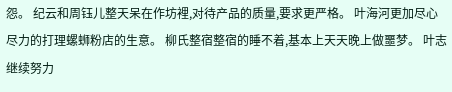怨。 纪云和周钰儿整天呆在作坊裡,对待产品的质量,要求更严格。 叶海河更加尽心尽力的打理螺蛳粉店的生意。 柳氏整宿整宿的睡不着,基本上天天晚上做噩梦。 叶志继续努力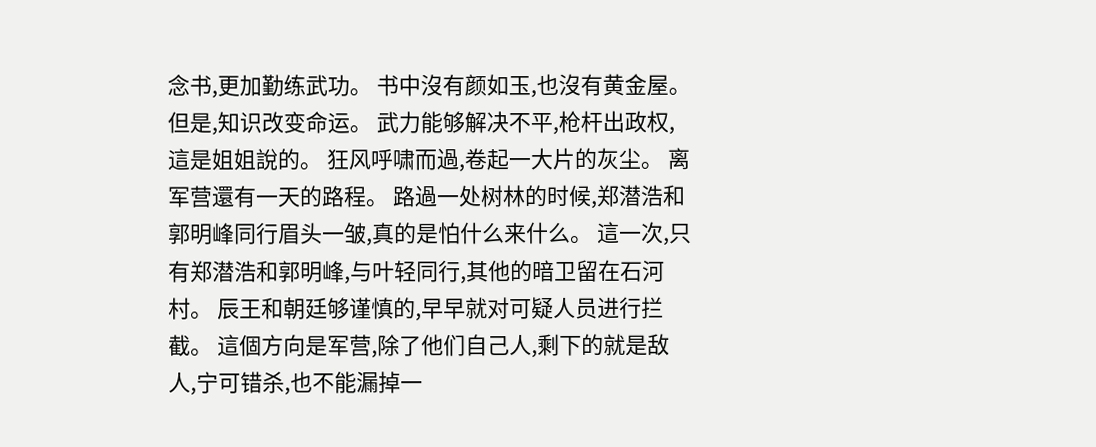念书,更加勤练武功。 书中沒有颜如玉,也沒有黄金屋。 但是,知识改变命运。 武力能够解决不平,枪杆出政权,這是姐姐說的。 狂风呼啸而過,卷起一大片的灰尘。 离军营還有一天的路程。 路過一处树林的时候,郑潜浩和郭明峰同行眉头一皱,真的是怕什么来什么。 這一次,只有郑潜浩和郭明峰,与叶轻同行,其他的暗卫留在石河村。 辰王和朝廷够谨慎的,早早就对可疑人员进行拦截。 這個方向是军营,除了他们自己人,剩下的就是敌人,宁可错杀,也不能漏掉一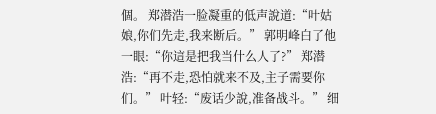個。 郑潜浩一脸凝重的低声說道:“叶姑娘,你们先走,我来断后。” 郭明峰白了他一眼:“你這是把我当什么人了?” 郑潜浩:“再不走,恐怕就来不及,主子需要你们。” 叶轻:“废话少說,准备战斗。” 细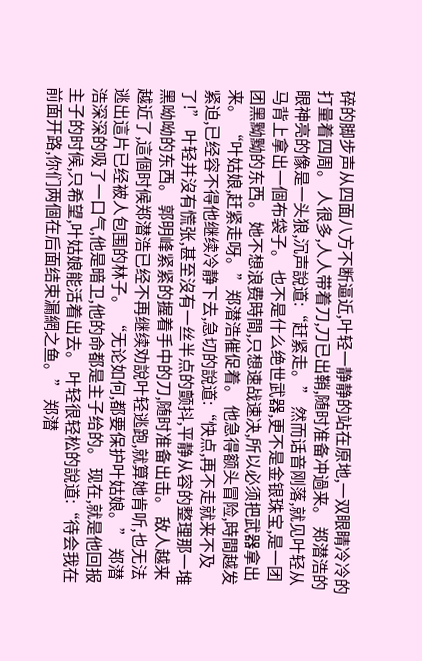碎的脚步声从四面八方不断逼近,叶轻一静静的站在原地,一双眼睛冷冷的打量着四周。 人很多,人人带着刀,刀已出鞘,随时准备冲過来。 郑潜浩的眼神亮的像是一头狼,沉声說道:“赶紧走。” 然而话音刚落,就见叶轻从马背上拿出一個布袋子。 也不是什么绝世武器,更不是金银珠宝,是一团团黑黝黝的东西。 她不想浪费時間,只想速战速决,所以必须把武器拿出来。 “叶姑娘,赶紧走呀。”郑潜浩催促着。 他急得额头冒险,時間越发紧迫,已经容不得他继续冷静下去,急切的說道:“快点,再不走就来不及了!” 叶轻并沒有慌张,甚至沒有一丝半点的颤抖,平静从容的整理那一堆黑呦呦的东西。 郭明峰紧紧的握着手中的刀,随时准备出击。 敌人越来越近了,這個时候郑潜浩已经不再继续劝說叶轻逃跑,就算她肯听,也无法逃出這片已经被人包围的林子。 “无论如何,都要保护叶姑娘。” 郑潜浩深深的吸了一口气,他是暗卫,他的命都是主子给的。 现在,就是他回报主子的时候,只希望,叶姑娘能活着出去。 叶轻很轻松的說道:“待会我在前面开路,你们两個在后面结束漏網之鱼。” 郑潜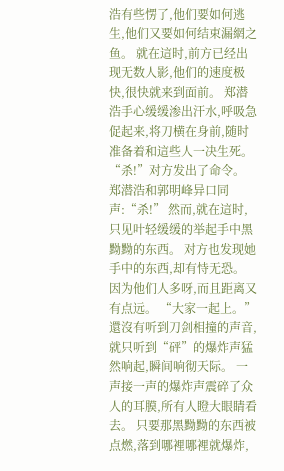浩有些愣了,他们要如何逃生,他们又要如何结束漏網之鱼。 就在這时,前方已经出现无数人影,他们的速度极快,很快就来到面前。 郑潜浩手心缓缓渗出汗水,呼吸急促起来,将刀横在身前,随时准备着和這些人一决生死。 “杀!”对方发出了命令。 郑潜浩和郭明峰异口同声:“杀!” 然而,就在這时,只见叶轻缓缓的举起手中黑黝黝的东西。 对方也发现她手中的东西,却有恃无恐。 因为他们人多呀,而且距离又有点远。 “大家一起上。” 還沒有听到刀剑相撞的声音,就只听到“砰”的爆炸声猛然响起,瞬间响彻天际。 一声接一声的爆炸声震碎了众人的耳膜,所有人瞪大眼睛看去。 只要那黑黝黝的东西被点燃,落到哪裡哪裡就爆炸,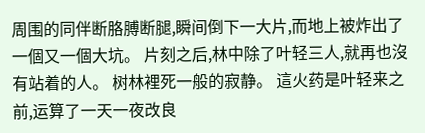周围的同伴断胳膊断腿,瞬间倒下一大片,而地上被炸出了一個又一個大坑。 片刻之后,林中除了叶轻三人,就再也沒有站着的人。 树林裡死一般的寂静。 這火药是叶轻来之前,运算了一天一夜改良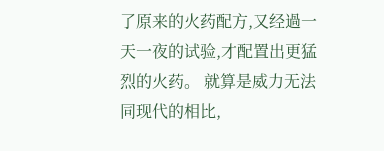了原来的火药配方,又经過一天一夜的试验,才配置出更猛烈的火药。 就算是威力无法同现代的相比,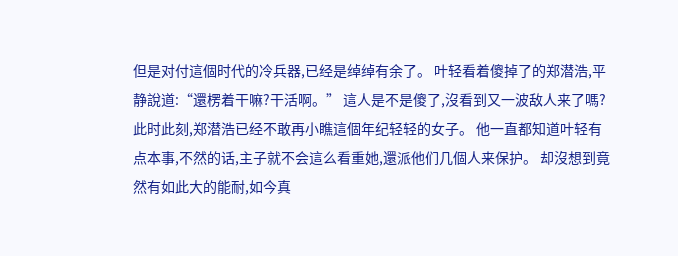但是对付這個时代的冷兵器,已经是绰绰有余了。 叶轻看着傻掉了的郑潜浩,平静說道:“還楞着干嘛?干活啊。” 這人是不是傻了,沒看到又一波敌人来了嗎? 此时此刻,郑潜浩已经不敢再小瞧這個年纪轻轻的女子。 他一直都知道叶轻有点本事,不然的话,主子就不会這么看重她,還派他们几個人来保护。 却沒想到竟然有如此大的能耐,如今真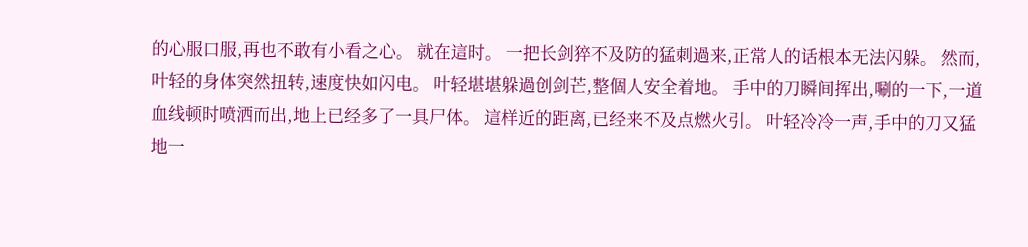的心服口服,再也不敢有小看之心。 就在這时。 一把长剑猝不及防的猛刺過来,正常人的话根本无法闪躲。 然而,叶轻的身体突然扭转,速度快如闪电。 叶轻堪堪躲過创剑芒,整個人安全着地。 手中的刀瞬间挥出,唰的一下,一道血线顿时喷洒而出,地上已经多了一具尸体。 這样近的距离,已经来不及点燃火引。 叶轻冷冷一声,手中的刀又猛地一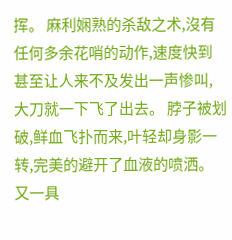挥。 麻利娴熟的杀敌之术,沒有任何多余花哨的动作,速度快到甚至让人来不及发出一声惨叫,大刀就一下飞了出去。 脖子被划破,鲜血飞扑而来,叶轻却身影一转,完美的避开了血液的喷洒。 又一具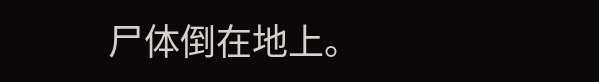尸体倒在地上。